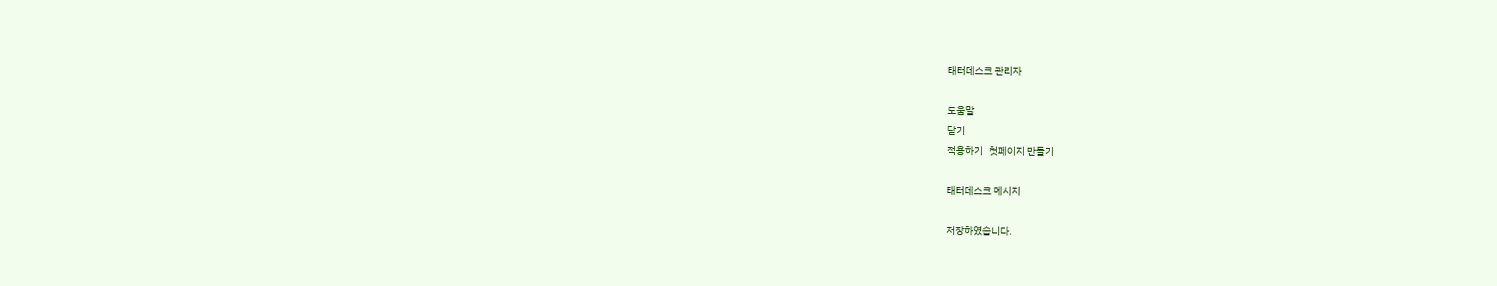태터데스크 관리자

도움말
닫기
적용하기   첫페이지 만들기

태터데스크 메시지

저장하였습니다.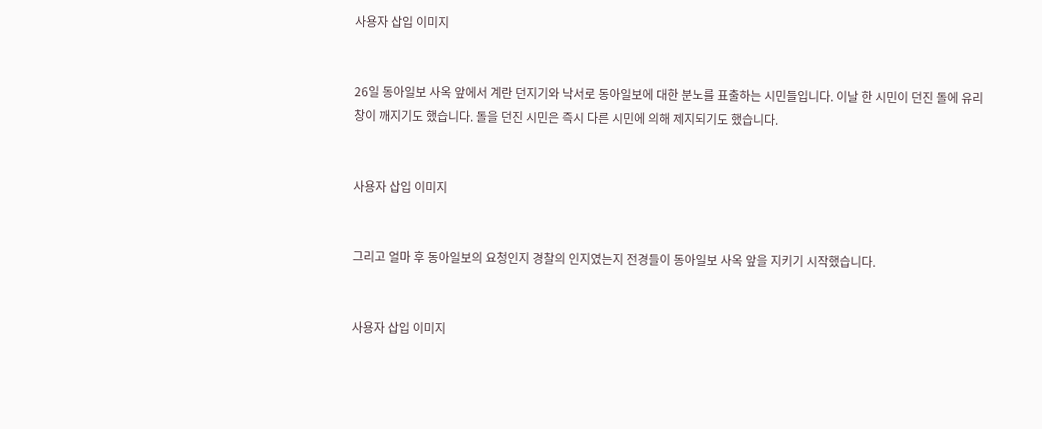사용자 삽입 이미지


26일 동아일보 사옥 앞에서 계란 던지기와 낙서로 동아일보에 대한 분노를 표출하는 시민들입니다. 이날 한 시민이 던진 돌에 유리창이 깨지기도 했습니다. 돌을 던진 시민은 즉시 다른 시민에 의해 제지되기도 했습니다.


사용자 삽입 이미지


그리고 얼마 후 동아일보의 요청인지 경찰의 인지였는지 전경들이 동아일보 사옥 앞을 지키기 시작했습니다.


사용자 삽입 이미지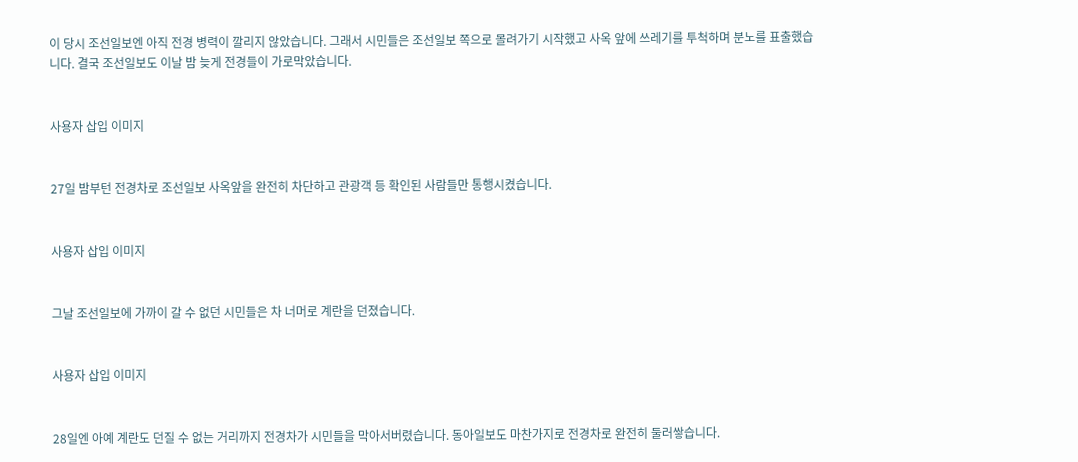이 당시 조선일보엔 아직 전경 병력이 깔리지 않았습니다. 그래서 시민들은 조선일보 쪽으로 몰려가기 시작했고 사옥 앞에 쓰레기를 투척하며 분노를 표출했습니다. 결국 조선일보도 이날 밤 늦게 전경들이 가로막았습니다.


사용자 삽입 이미지


27일 밤부턴 전경차로 조선일보 사옥앞을 완전히 차단하고 관광객 등 확인된 사람들만 통행시켰습니다.


사용자 삽입 이미지


그날 조선일보에 가까이 갈 수 없던 시민들은 차 너머로 계란을 던졌습니다.


사용자 삽입 이미지


28일엔 아예 계란도 던질 수 없는 거리까지 전경차가 시민들을 막아서버렸습니다. 동아일보도 마찬가지로 전경차로 완전히 둘러쌓습니다.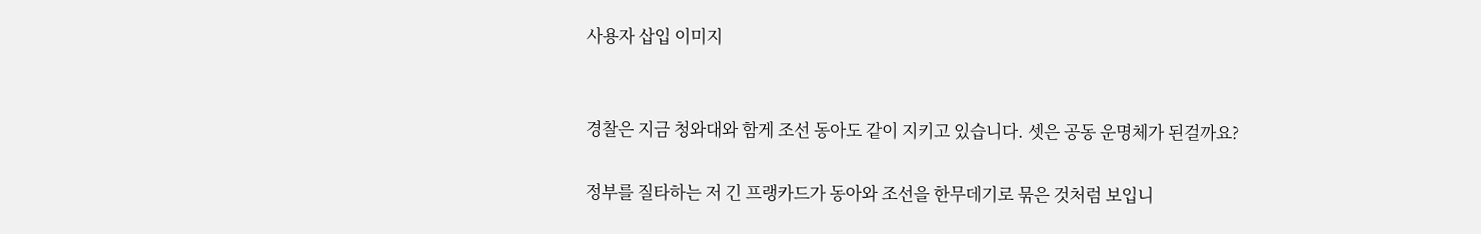사용자 삽입 이미지


경찰은 지금 청와대와 함게 조선 동아도 같이 지키고 있습니다. 셋은 공동 운명체가 된걸까요?

정부를 질타하는 저 긴 프랭카드가 동아와 조선을 한무데기로 묶은 것처럼 보입니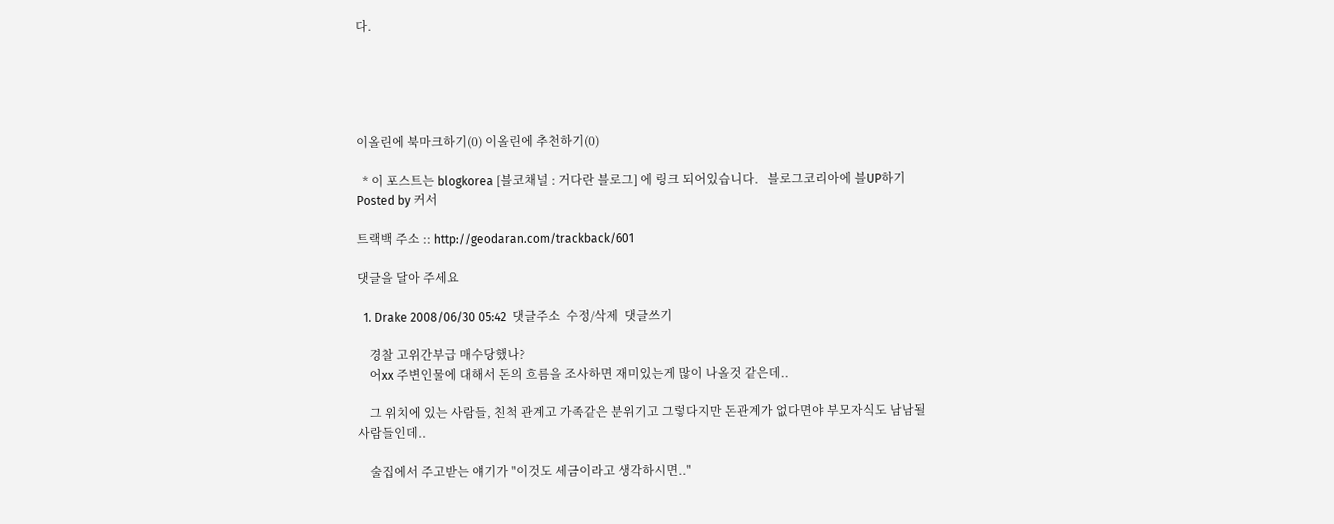다.





이올린에 북마크하기(0) 이올린에 추천하기(0)

  * 이 포스트는 blogkorea [블코채널 : 거다란 블로그] 에 링크 되어있습니다.   블로그코리아에 블UP하기
Posted by 커서

트랙백 주소 :: http://geodaran.com/trackback/601

댓글을 달아 주세요

  1. Drake 2008/06/30 05:42  댓글주소  수정/삭제  댓글쓰기

    경찰 고위간부급 매수당했나?
    어xx 주변인물에 대해서 돈의 흐름을 조사하면 재미있는게 많이 나올것 같은데..

    그 위치에 있는 사람들, 친척 관계고 가족같은 분위기고 그렇다지만 돈관계가 없다면야 부모자식도 남남될 사람들인데..

    술집에서 주고받는 얘기가 "이것도 세금이라고 생각하시면.."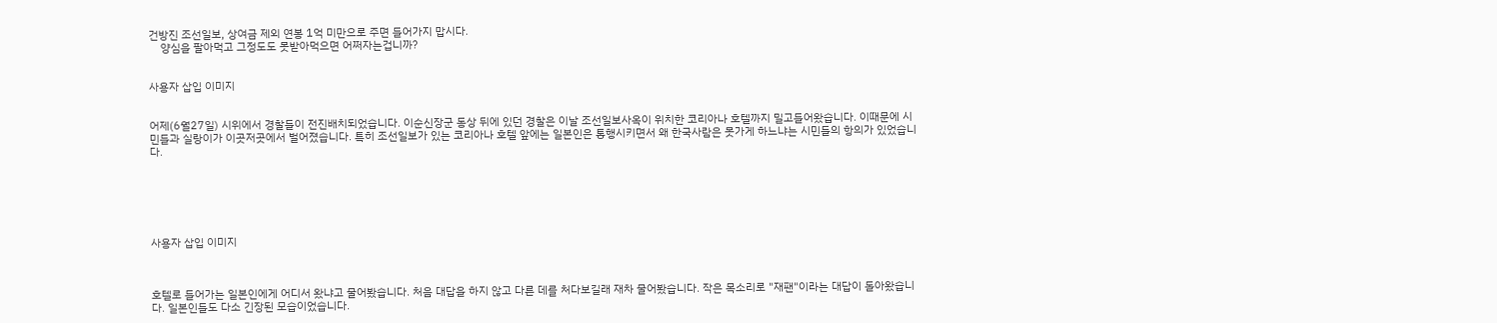건방진 조선일보, 상여금 제외 연봉 1억 미만으로 주면 들어가지 맙시다.
    양심을 팔아먹고 그정도도 못받아먹으면 어쩌자는겁니까?


사용자 삽입 이미지


어제(6월27일) 시위에서 경찰들이 전진배치되었습니다. 이순신장군 동상 뒤에 있던 경찰은 이날 조선일보사옥이 위치한 코리아나 호텔까지 밀고들어왔습니다. 이때문에 시민들과 실랑이가 이곳저곳에서 벌어졌습니다. 특히 조선일보가 있는 코리아나 호텔 앞에는 일본인은 통행시키면서 왜 한국사람은 못가게 하느냐는 시민들의 항의가 있었습니다.






사용자 삽입 이미지



호텔로 들어가는 일본인에게 어디서 왔냐고 물어봤습니다. 처음 대답을 하지 않고 다른 데를 처다보길래 재차 물어봤습니다. 작은 목소리로 "재팬"이라는 대답이 돌아왔습니다. 일본인들도 다소 긴장된 모습이었습니다.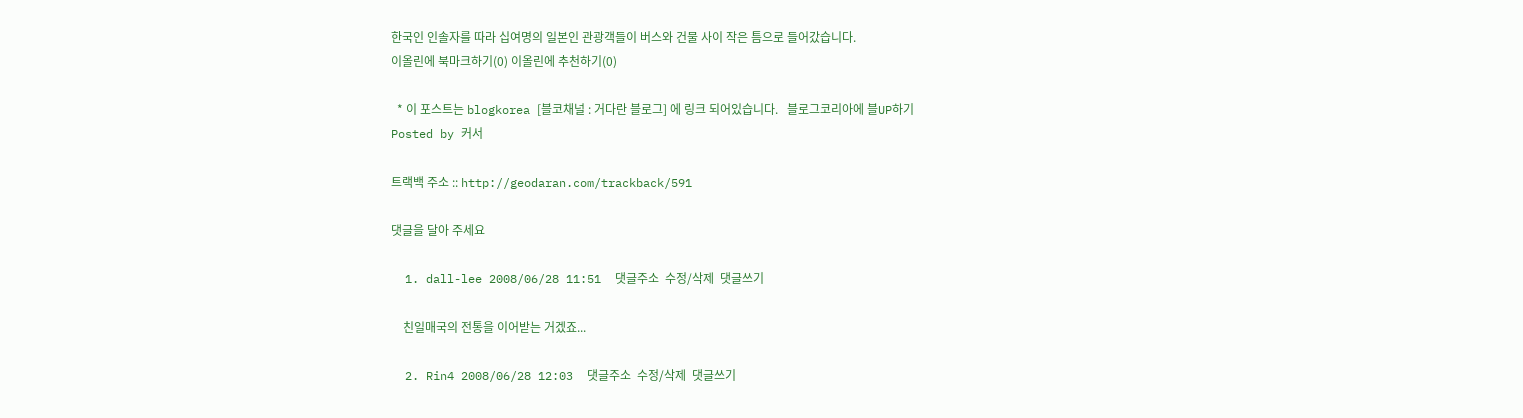한국인 인솔자를 따라 십여명의 일본인 관광객들이 버스와 건물 사이 작은 틈으로 들어갔습니다.
이올린에 북마크하기(0) 이올린에 추천하기(0)

  * 이 포스트는 blogkorea [블코채널 : 거다란 블로그] 에 링크 되어있습니다.   블로그코리아에 블UP하기
Posted by 커서

트랙백 주소 :: http://geodaran.com/trackback/591

댓글을 달아 주세요

  1. dall-lee 2008/06/28 11:51  댓글주소  수정/삭제  댓글쓰기

    친일매국의 전통을 이어받는 거겠죠...

  2. Rin4 2008/06/28 12:03  댓글주소  수정/삭제  댓글쓰기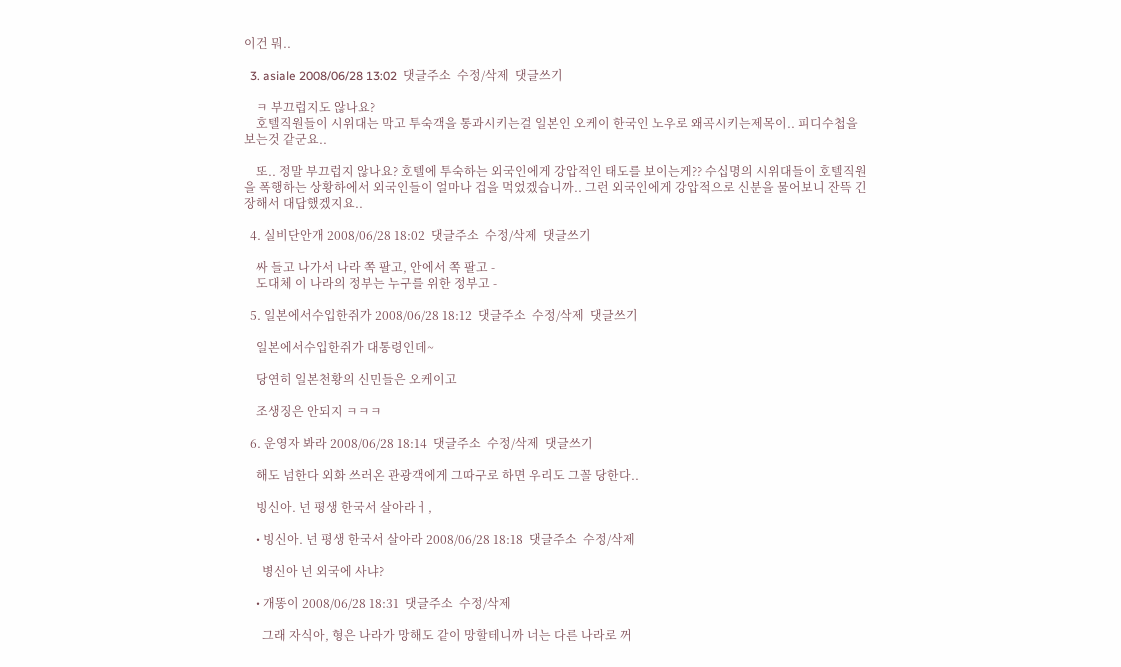이건 뭐..

  3. asiale 2008/06/28 13:02  댓글주소  수정/삭제  댓글쓰기

    ㅋ 부끄럽지도 않나요?
    호텔직원들이 시위대는 막고 투숙객을 통과시키는걸 일본인 오케이 한국인 노우로 왜곡시키는제목이.. 피디수첩을 보는것 같군요..

    또.. 정말 부끄럽지 않나요? 호텔에 투숙하는 외국인에게 강압적인 태도를 보이는게?? 수십명의 시위대들이 호텔직원을 폭행하는 상황하에서 외국인들이 얼마나 겁을 먹었겠습니까.. 그런 외국인에게 강압적으로 신분을 물어보니 잔뜩 긴장해서 대답했겠지요..

  4. 실비단안개 2008/06/28 18:02  댓글주소  수정/삭제  댓글쓰기

    싸 들고 나가서 나라 쪽 팔고, 안에서 쪽 팔고 -
    도대체 이 나라의 정부는 누구를 위한 정부고 -

  5. 일본에서수입한쥐가 2008/06/28 18:12  댓글주소  수정/삭제  댓글쓰기

    일본에서수입한쥐가 대통령인데~

    당연히 일본천황의 신민들은 오케이고

    조생징은 안되지 ㅋㅋㅋ

  6. 운영자 봐라 2008/06/28 18:14  댓글주소  수정/삭제  댓글쓰기

    해도 넘한다 외화 쓰러온 관광객에게 그따구로 하면 우리도 그꼴 당한다..

    빙신아. 넌 평생 한국서 살아라ㅓ,

    • 빙신아. 넌 평생 한국서 살아라 2008/06/28 18:18  댓글주소  수정/삭제

      병신아 넌 외국에 사냐?

    • 개똥이 2008/06/28 18:31  댓글주소  수정/삭제

      그래 자식아, 형은 나라가 망해도 같이 망할테니까 너는 다른 나라로 꺼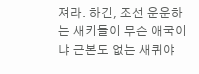져라. 하긴, 조선 운운하는 새키들이 무슨 애국이냐 근본도 없는 새퀴야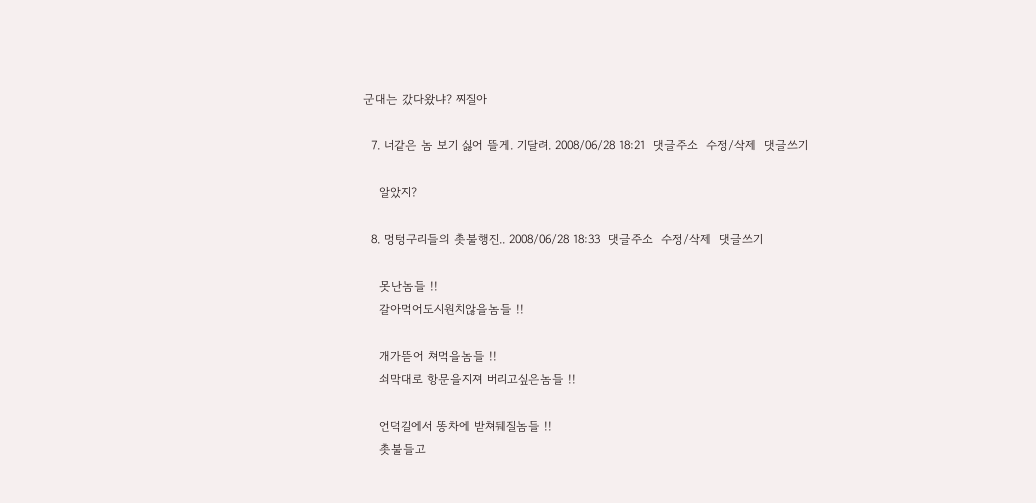군대는 갔다왔냐? 찌질아

  7. 너같은 놈 보기 싫어 뜰게. 기달려. 2008/06/28 18:21  댓글주소  수정/삭제  댓글쓰기

    알았지?

  8. 멍텅구리들의 촛불행진.. 2008/06/28 18:33  댓글주소  수정/삭제  댓글쓰기

    못난놈들 !!
    갈아먹어도시원치않을놈들 !!

    개가뜯어 쳐먹을놈들 !!
    쇠막대로 항문을지져 버리고싶은놈들 !!

    언덕길에서 똥차에 받쳐뒈질놈들 !!
    촛불들고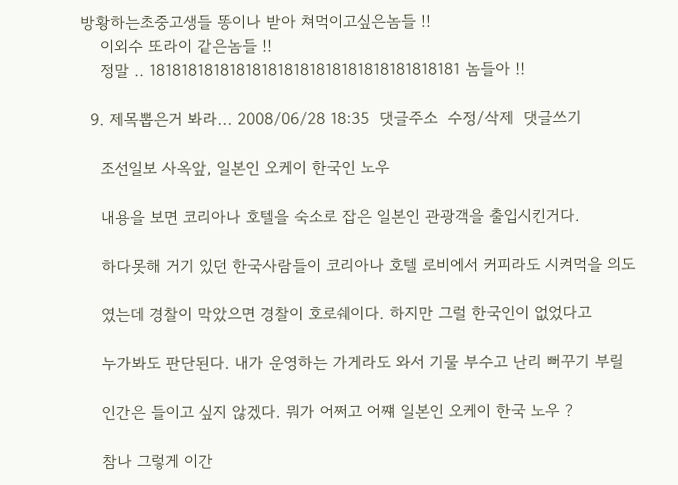방황하는초중고생들 똥이나 받아 쳐먹이고싶은놈들 !!
    이외수 또라이 같은놈들 !!
    정말 .. 181818181818181818181818181818181818181 놈들아 !!

  9. 제목뽑은거 봐라... 2008/06/28 18:35  댓글주소  수정/삭제  댓글쓰기

    조선일보 사옥앞, 일본인 오케이 한국인 노우

    내용을 보면 코리아나 호텔을 숙소로 잡은 일본인 관광객을 출입시킨거다.

    하다못해 거기 있던 한국사람들이 코리아나 호텔 로비에서 커피라도 시켜먹을 의도

    였는데 경찰이 막았으면 경찰이 호로쉐이다. 하지만 그럴 한국인이 없었다고

    누가봐도 판단된다. 내가 운영하는 가게라도 와서 기물 부수고 난리 뻐꾸기 부릴

    인간은 들이고 싶지 않겠다. 뭐가 어쩌고 어쨰 일본인 오케이 한국 노우 ?

    참나 그렇게 이간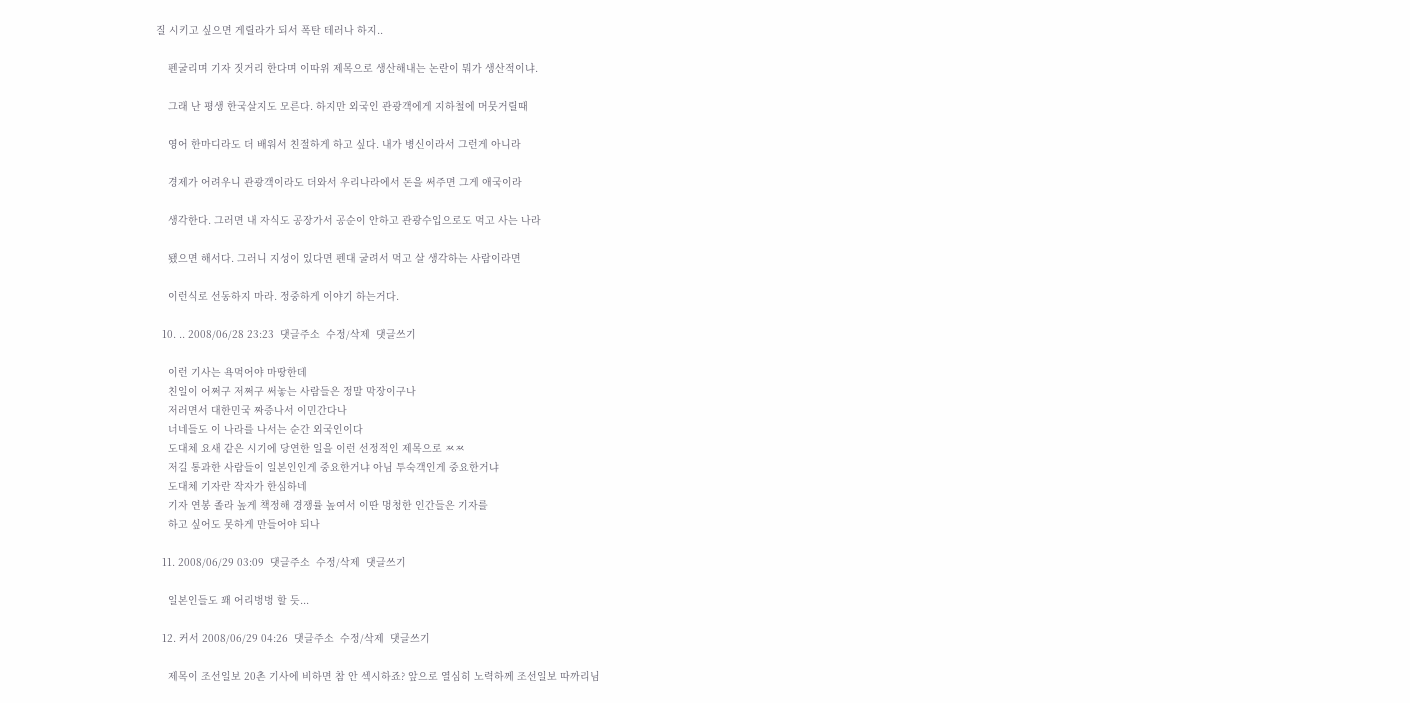질 시키고 싶으면 게릴라가 되서 폭탄 테러나 하지..

    펜굴리며 기자 짓거리 한다며 이따위 제목으로 생산해내는 논란이 뭐가 생산적이냐.

    그래 난 평생 한국살지도 모른다. 하지만 외국인 관광객에게 지하철에 머뭇거릴때

    영어 한마디라도 더 배워서 친절하게 하고 싶다. 내가 병신이라서 그런게 아니라

    경제가 어려우니 관광객이라도 더와서 우리나라에서 돈을 써주면 그게 애국이라

    생각한다. 그러면 내 자식도 공장가서 공순이 안하고 관광수입으로도 먹고 사는 나라

    됐으면 해서다. 그러니 지성이 있다면 펜대 굴려서 먹고 살 생각하는 사람이라면

    이런식로 선동하지 마라. 정중하게 이야기 하는거다.

  10. .. 2008/06/28 23:23  댓글주소  수정/삭제  댓글쓰기

    이런 기사는 욕먹어야 마땅한데
    친일이 어쩌구 저쩌구 써놓는 사람들은 정말 막장이구나
    저러면서 대한민국 짜증나서 이민간다나
    너네들도 이 나라를 나서는 순간 외국인이다
    도대체 요새 같은 시기에 당연한 일을 이런 선정적인 제목으로 ㅉㅉ
    저길 통과한 사람들이 일본인인게 중요한거냐 아님 투숙객인게 중요한거냐
    도대체 기자란 작자가 한심하네
    기자 연봉 졸라 높게 책정해 경쟁률 높여서 이딴 멍청한 인간들은 기자를
    하고 싶어도 못하게 만들어야 되나

  11. 2008/06/29 03:09  댓글주소  수정/삭제  댓글쓰기

    일본인들도 꽤 어리벙벙 할 듯...

  12. 커서 2008/06/29 04:26  댓글주소  수정/삭제  댓글쓰기

    제목이 조선일보 20촌 기사에 비하면 참 안 섹시하죠? 앞으로 열심히 노력하께 조선일보 따까리님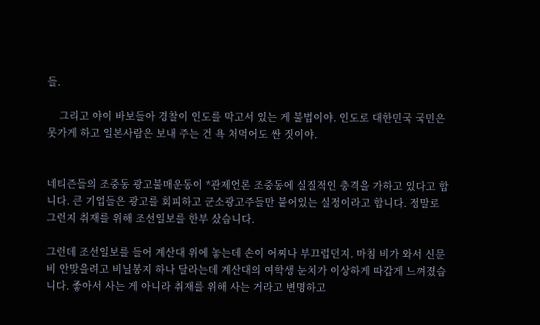들.

    그리고 야이 바보들아 경찰이 인도를 막고서 있는 게 불법이야. 인도로 대한민국 국민은 못가게 하고 일본사람은 보내 주는 건 욕 처먹어도 싼 짓이야.


네티즌들의 조중동 광고불매운동이 *관제언론 조중동에 실질적인 충격을 가하고 있다고 합니다. 큰 기업들은 광고를 회피하고 군소광고주들만 붙어있는 실정이라고 합니다. 정말로 그런지 취재를 위해 조선일보를 한부 샀습니다.

그런데 조선일보를 들어 계산대 위에 놓는데 손이 어찌나 부끄럽던지. 마침 비가 와서 신문 비 안맞을려고 비닐봉지 하나 달라는데 계산대의 여학생 눈치가 이상하게 따갑게 느껴졌습니다. 좋아서 사는 게 아니라 취재를 위해 사는 거라고 변명하고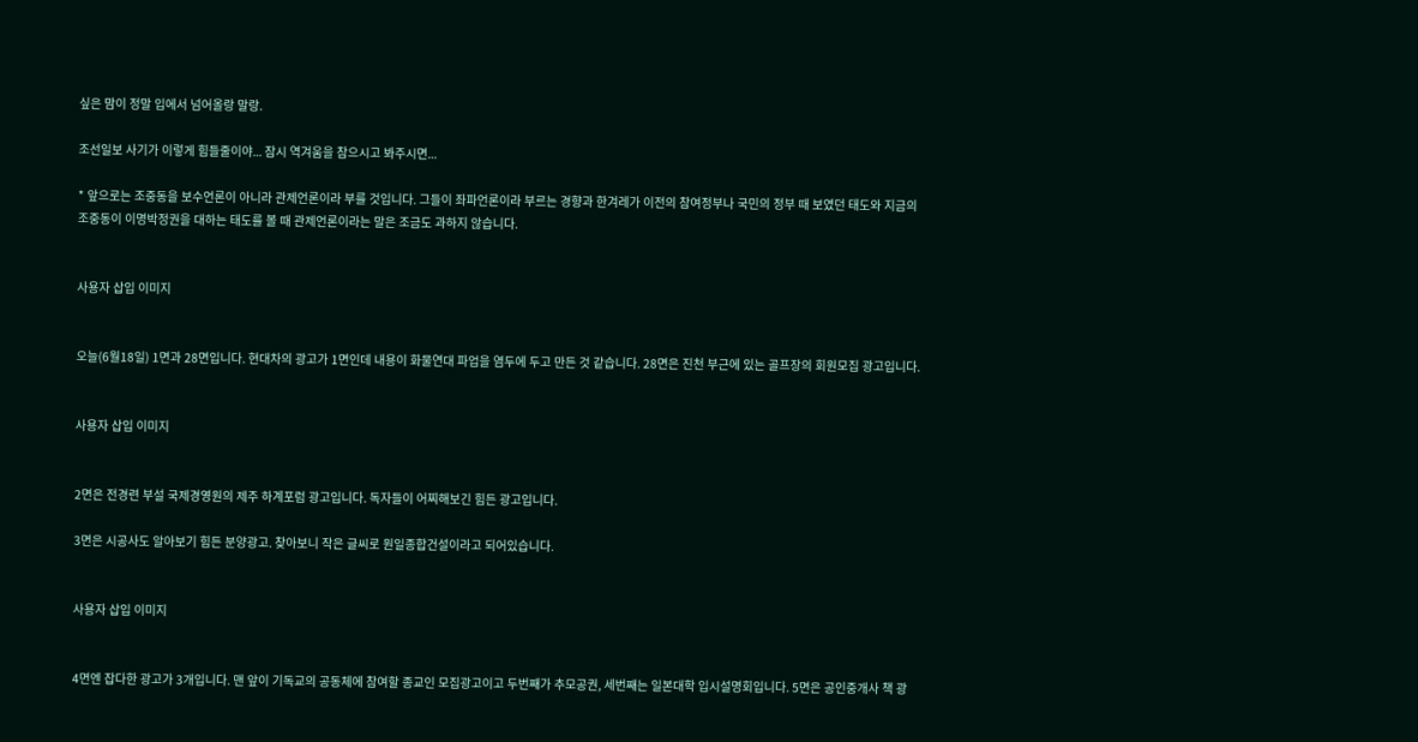싶은 맘이 정말 입에서 넘어올랑 말랑.

조선일보 사기가 이렇게 힘들줄이야... 잠시 역겨움을 참으시고 봐주시면...

* 앞으로는 조중동을 보수언론이 아니라 관제언론이라 부를 것입니다. 그들이 좌파언론이라 부르는 경향과 한겨레가 이전의 참여정부나 국민의 정부 때 보였던 태도와 지금의 조중동이 이명박정권을 대하는 태도를 볼 때 관제언론이라는 말은 조금도 과하지 않습니다.


사용자 삽입 이미지


오늘(6월18일) 1면과 28면입니다. 현대차의 광고가 1면인데 내용이 화물연대 파업을 염두에 두고 만든 것 같습니다. 28면은 진천 부근에 있는 골프장의 회원모집 광고입니다.


사용자 삽입 이미지


2면은 전경련 부설 국제경영원의 제주 하계포럼 광고입니다. 독자들이 어찌해보긴 힘든 광고입니다.

3면은 시공사도 알아보기 힘든 분양광고. 찾아보니 작은 글씨로 원일종합건설이라고 되어있습니다.


사용자 삽입 이미지


4면엔 잡다한 광고가 3개입니다. 맨 앞이 기독교의 공동체에 참여할 종교인 모집광고이고 두번째가 추모공권, 세번째는 일본대학 입시설명회입니다. 5면은 공인중개사 책 광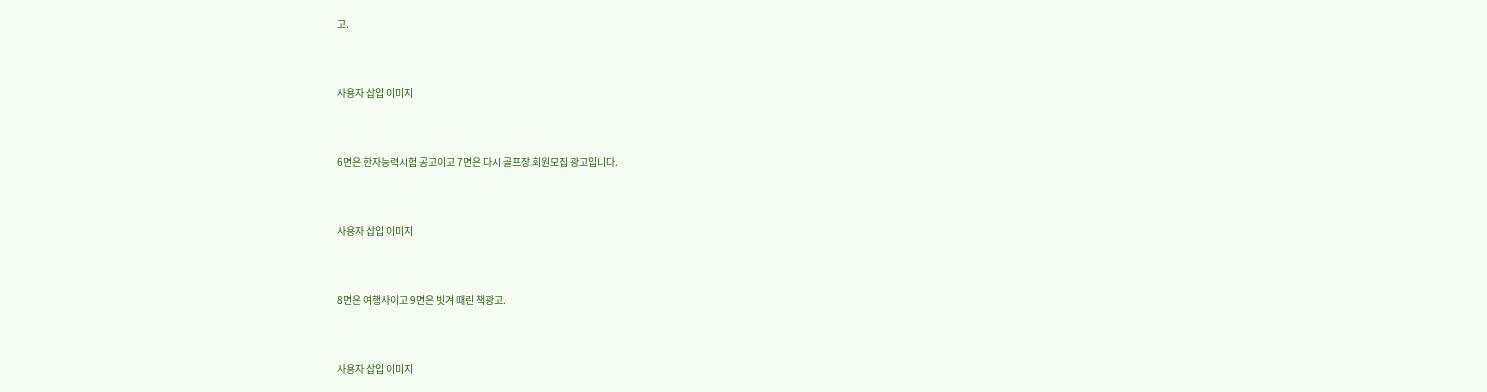고.


사용자 삽입 이미지


6면은 한자능력시험 공고이고 7면은 다시 골프장 회원모집 광고입니다.


사용자 삽입 이미지


8면은 여행사이고 9면은 빗겨 때린 책광고.


사용자 삽입 이미지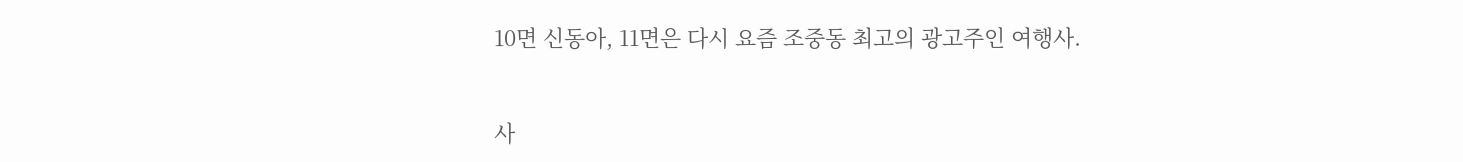10면 신동아, 11면은 다시 요즘 조중동 최고의 광고주인 여행사.


사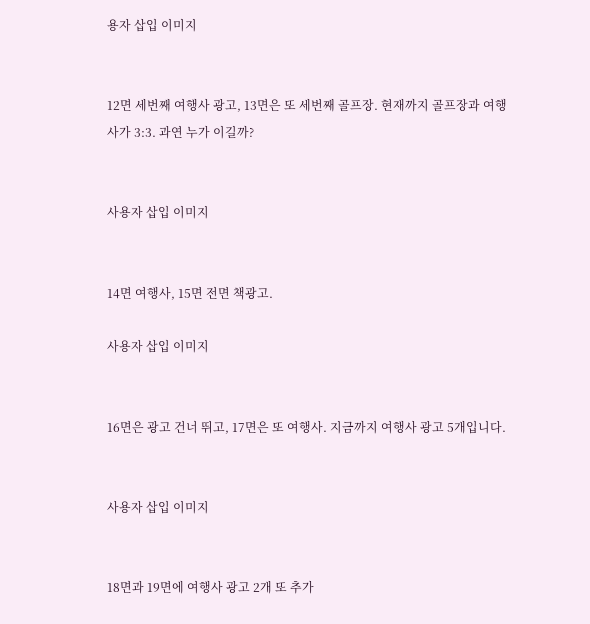용자 삽입 이미지


12면 세번째 여행사 광고, 13면은 또 세번째 골프장. 현재까지 골프장과 여행사가 3:3. 과연 누가 이길까?


사용자 삽입 이미지


14면 여행사, 15면 전면 책광고.

사용자 삽입 이미지


16면은 광고 건너 뛰고, 17면은 또 여행사. 지금까지 여행사 광고 5개입니다.


사용자 삽입 이미지


18면과 19면에 여행사 광고 2개 또 추가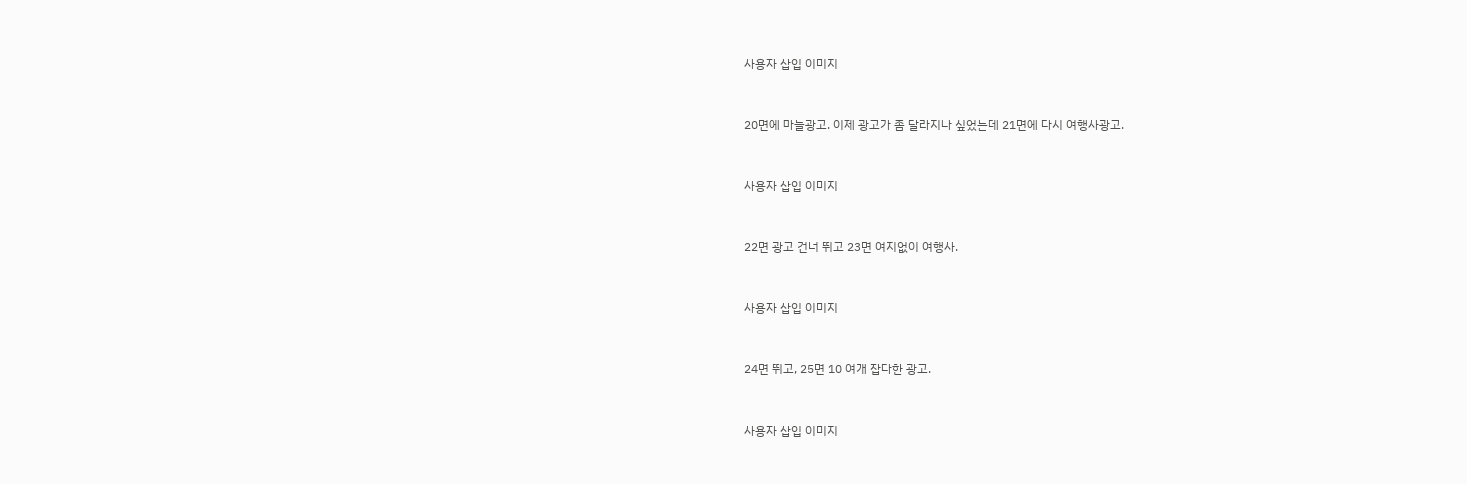사용자 삽입 이미지


20면에 마늘광고. 이제 광고가 좀 달라지나 싶었는데 21면에 다시 여행사광고.


사용자 삽입 이미지


22면 광고 건너 뛰고 23면 여지없이 여행사.


사용자 삽입 이미지


24면 뛰고, 25면 10 여개 잡다한 광고.


사용자 삽입 이미지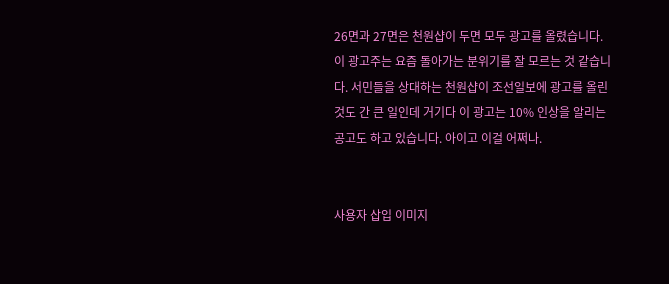26면과 27면은 천원샵이 두면 모두 광고를 올렸습니다. 이 광고주는 요즘 돌아가는 분위기를 잘 모르는 것 같습니다. 서민들을 상대하는 천원샵이 조선일보에 광고를 올린 것도 간 큰 일인데 거기다 이 광고는 10% 인상을 알리는 공고도 하고 있습니다. 아이고 이걸 어쩌나.


사용자 삽입 이미지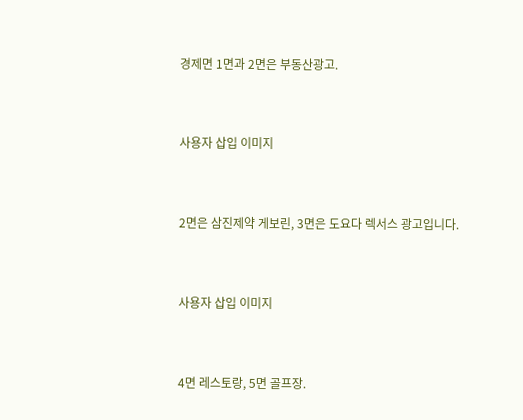경제면 1면과 2면은 부동산광고.


사용자 삽입 이미지


2면은 삼진제약 게보린, 3면은 도요다 렉서스 광고입니다.


사용자 삽입 이미지


4면 레스토랑, 5면 골프장.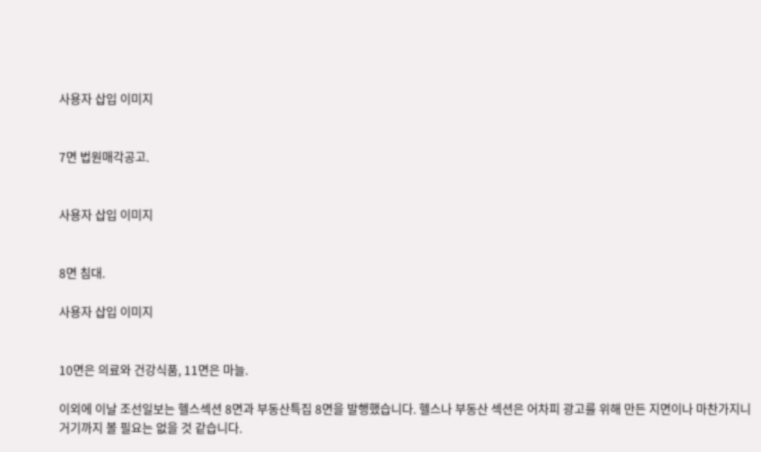사용자 삽입 이미지


7면 법원매각공고.


사용자 삽입 이미지


8면 침대.

사용자 삽입 이미지


10면은 의료와 건강식품, 11면은 마늘.

이외에 이날 조선일보는 헬스섹션 8면과 부동산특집 8면을 발행했습니다. 헬스나 부동산 섹션은 어차피 광고를 위해 만든 지면이나 마찬가지니 거기까지 볼 필요는 없을 것 같습니다.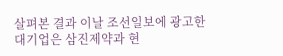살펴본 결과 이날 조선일보에 광고한 대기업은 삼진제약과 현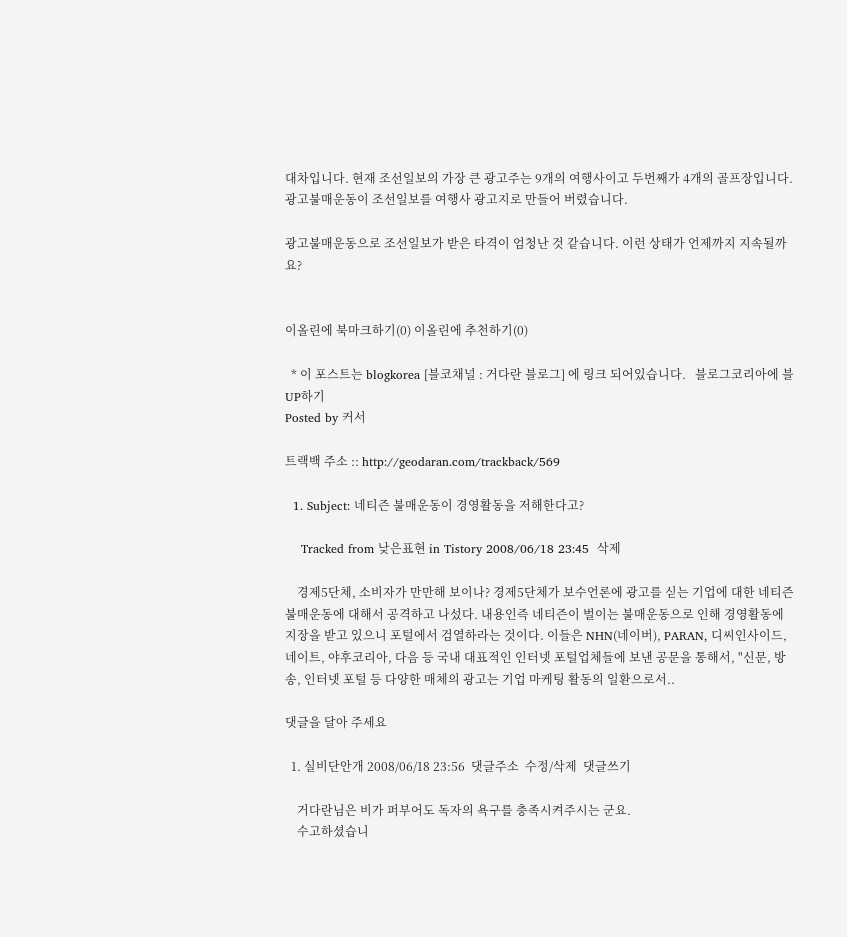대차입니다. 현재 조선일보의 가장 큰 광고주는 9개의 여행사이고 두번째가 4개의 골프장입니다. 광고불매운동이 조선일보를 여행사 광고지로 만들어 버렸습니다.

광고불매운동으로 조선일보가 받은 타격이 엄청난 것 같습니다. 이런 상태가 언제까지 지속될까요?


이올린에 북마크하기(0) 이올린에 추천하기(0)

  * 이 포스트는 blogkorea [블코채널 : 거다란 블로그] 에 링크 되어있습니다.   블로그코리아에 블UP하기
Posted by 커서

트랙백 주소 :: http://geodaran.com/trackback/569

  1. Subject: 네티즌 불매운동이 경영활동을 저해한다고?

    Tracked from 낮은표현 in Tistory 2008/06/18 23:45  삭제

    경제5단체, 소비자가 만만해 보이나? 경제5단체가 보수언론에 광고를 싣는 기업에 대한 네티즌 불매운동에 대해서 공격하고 나섰다. 내용인즉 네티즌이 벌이는 불매운동으로 인해 경영활동에 지장을 받고 있으니 포털에서 검열하라는 것이다. 이들은 NHN(네이버), PARAN, 디씨인사이드, 네이트, 야후코리아, 다음 등 국내 대표적인 인터넷 포털업체들에 보낸 공문을 통해서, "신문, 방송, 인터넷 포털 등 다양한 매체의 광고는 기업 마케팅 활동의 일환으로서..

댓글을 달아 주세요

  1. 실비단안개 2008/06/18 23:56  댓글주소  수정/삭제  댓글쓰기

    거다란님은 비가 퍼부어도 독자의 욕구를 충족시켜주시는 군요.
    수고하셨습니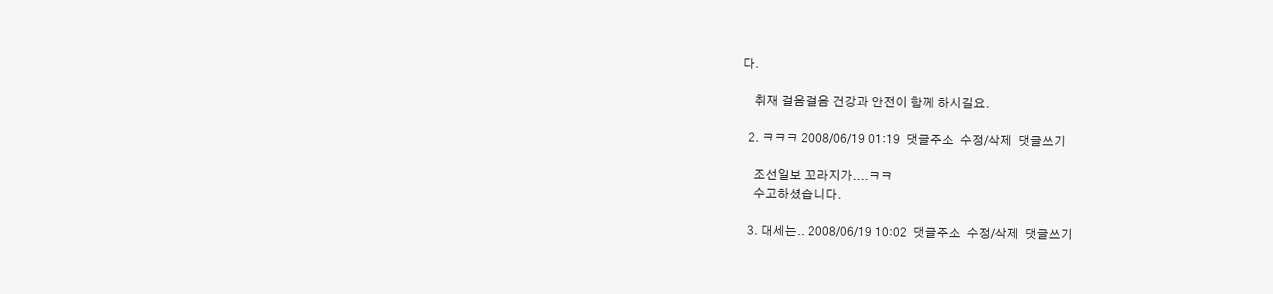다.

    취재 걸음걸음 건강과 안전이 함께 하시길요.

  2. ㅋㅋㅋ 2008/06/19 01:19  댓글주소  수정/삭제  댓글쓰기

    조선일보 꼬라지가....ㅋㅋ
    수고하셨습니다.

  3. 대세는.. 2008/06/19 10:02  댓글주소  수정/삭제  댓글쓰기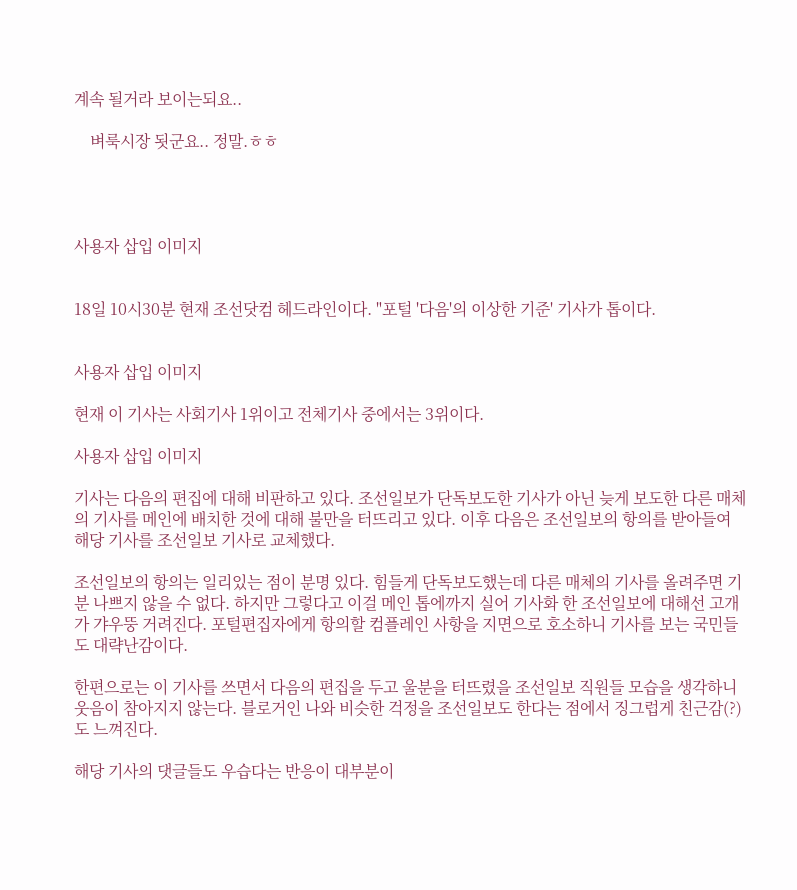계속 될거라 보이는되요..

    벼룩시장 됫군요.. 정말.ㅎㅎ




사용자 삽입 이미지


18일 10시30분 현재 조선닷컴 헤드라인이다. "포털 '다음'의 이상한 기준' 기사가 톱이다.


사용자 삽입 이미지

현재 이 기사는 사회기사 1위이고 전체기사 중에서는 3위이다.

사용자 삽입 이미지

기사는 다음의 편집에 대해 비판하고 있다. 조선일보가 단독보도한 기사가 아닌 늦게 보도한 다른 매체의 기사를 메인에 배치한 것에 대해 불만을 터뜨리고 있다. 이후 다음은 조선일보의 항의를 받아들여 해당 기사를 조선일보 기사로 교체했다.

조선일보의 항의는 일리있는 점이 분명 있다. 힘들게 단독보도했는데 다른 매체의 기사를 올려주면 기분 나쁘지 않을 수 없다. 하지만 그렇다고 이걸 메인 톱에까지 실어 기사화 한 조선일보에 대해선 고개가 갸우뚱 거려진다. 포털편집자에게 항의할 컴플레인 사항을 지면으로 호소하니 기사를 보는 국민들도 대략난감이다.

한편으로는 이 기사를 쓰면서 다음의 편집을 두고 울분을 터뜨렸을 조선일보 직원들 모습을 생각하니 웃음이 참아지지 않는다. 블로거인 나와 비슷한 걱정을 조선일보도 한다는 점에서 징그럽게 친근감(?)도 느껴진다.

해당 기사의 댓글들도 우습다는 반응이 대부분이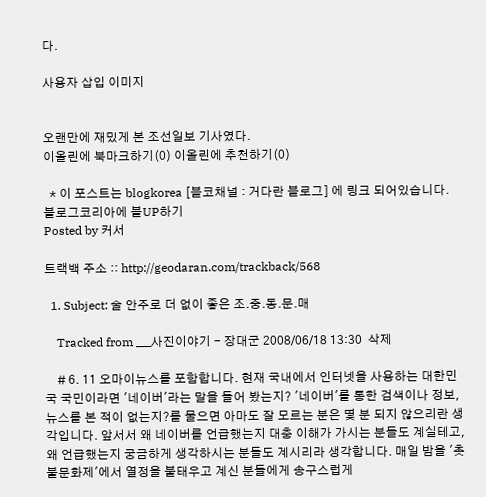다.

사용자 삽입 이미지


오랜만에 재밌게 본 조선일보 기사였다.
이올린에 북마크하기(0) 이올린에 추천하기(0)

  * 이 포스트는 blogkorea [블코채널 : 거다란 블로그] 에 링크 되어있습니다.   블로그코리아에 블UP하기
Posted by 커서

트랙백 주소 :: http://geodaran.com/trackback/568

  1. Subject: 술 안주로 더 없이 좋은 조.중.동.문.매

    Tracked from ___사진이야기 - 장대군 2008/06/18 13:30  삭제

    # 6. 11 오마이뉴스를 포함합니다. 현재 국내에서 인터넷을 사용하는 대한민국 국민이라면 '네이버'라는 말을 들어 봤는지? '네이버'를 통한 검색이나 정보, 뉴스를 본 적이 없는지?를 물으면 아마도 잘 모르는 분은 몇 분 되지 않으리란 생각입니다. 앞서서 왜 네이버를 언급했는지 대충 이해가 가시는 분들도 계실테고, 왜 언급했는지 궁금하게 생각하시는 분들도 계시리라 생각합니다. 매일 밤을 '촛불문화제'에서 열정을 불태우고 계신 분들에게 송구스럽게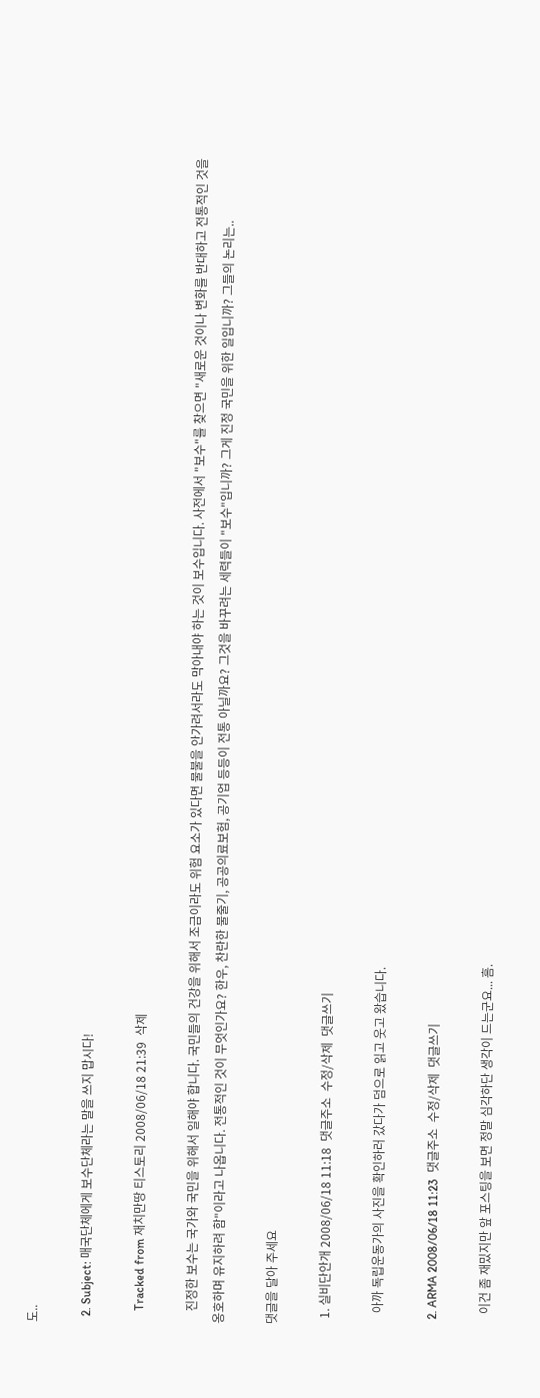도..

  2. Subject: 매국단체에게 보수단체라는 말을 쓰지 맙시다!

    Tracked from 재치만땅 티스토리 2008/06/18 21:39  삭제

    진정한 보수는 국가와 국민을 위해서 일해야 합니다. 국민들의 건강을 위해서 조금이라도 위험 요소가 있다면 물불을 안가려서라도 막아내야 하는 것이 보수입니다. 사전에서 "보수"를 찾으면 "새로운 것이나 변화를 반대하고 전통적인 것을 옹호하며 유지하려 함"이라고 나옵니다. 전통적인 것이 무엇인가요? 한우, 찬란한 물줄기, 공공의료보험, 공기업 등등이 전통 아닐까요? 그것을 바꾸려는 세력들이 "보수"입니까? 그게 진정 국민을 위한 일입니까? 그들의 논리는..

댓글을 달아 주세요

  1. 실비단안개 2008/06/18 11:18  댓글주소  수정/삭제  댓글쓰기

    아까 독립운동가의 사진을 확인하러 갔다가 덤으로 읽고 웃고 왔습니다.

  2. ARMA 2008/06/18 11:23  댓글주소  수정/삭제  댓글쓰기

    이건 좀 재밌지만 앞 포스팅을 보면 정말 심각하단 생각이 드는군요... 흠.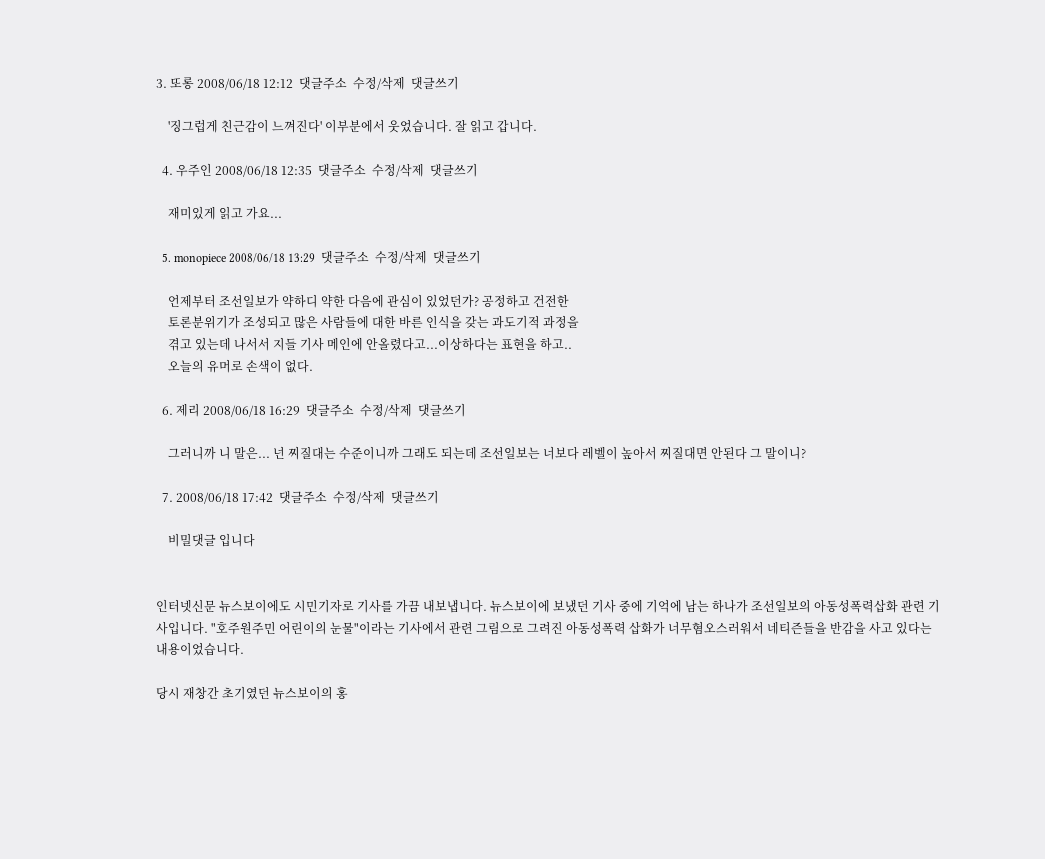3. 또롱 2008/06/18 12:12  댓글주소  수정/삭제  댓글쓰기

    '징그럽게 친근감이 느껴진다' 이부분에서 웃었습니다. 잘 읽고 갑니다.

  4. 우주인 2008/06/18 12:35  댓글주소  수정/삭제  댓글쓰기

    재미있게 읽고 가요...

  5. monopiece 2008/06/18 13:29  댓글주소  수정/삭제  댓글쓰기

    언제부터 조선일보가 약하디 약한 다음에 관심이 있었던가? 공정하고 건전한
    토론분위기가 조성되고 많은 사람들에 대한 바른 인식을 갖는 과도기적 과정을
    겪고 있는데 나서서 지들 기사 메인에 안올렸다고...이상하다는 표현을 하고..
    오늘의 유머로 손색이 없다.

  6. 제리 2008/06/18 16:29  댓글주소  수정/삭제  댓글쓰기

    그러니까 니 말은... 넌 찌질대는 수준이니까 그래도 되는데 조선일보는 너보다 레벨이 높아서 찌질대면 안된다 그 말이니?

  7. 2008/06/18 17:42  댓글주소  수정/삭제  댓글쓰기

    비밀댓글 입니다


인터넷신문 뉴스보이에도 시민기자로 기사를 가끔 내보냅니다. 뉴스보이에 보냈던 기사 중에 기억에 남는 하나가 조선일보의 아동성폭력삽화 관련 기사입니다. "호주원주민 어린이의 눈물"이라는 기사에서 관련 그림으로 그려진 아동성폭력 삽화가 너무혐오스러워서 네티즌들을 반감을 사고 있다는 내용이었습니다.

당시 재창간 초기였던 뉴스보이의 홍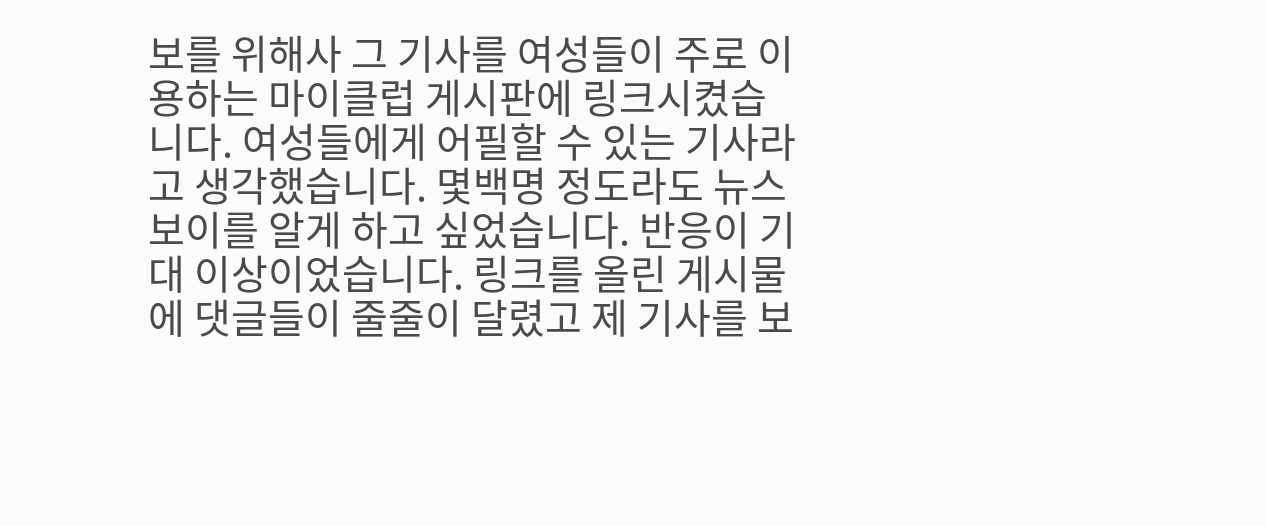보를 위해사 그 기사를 여성들이 주로 이용하는 마이클럽 게시판에 링크시켰습니다. 여성들에게 어필할 수 있는 기사라고 생각했습니다. 몇백명 정도라도 뉴스보이를 알게 하고 싶었습니다. 반응이 기대 이상이었습니다. 링크를 올린 게시물에 댓글들이 줄줄이 달렸고 제 기사를 보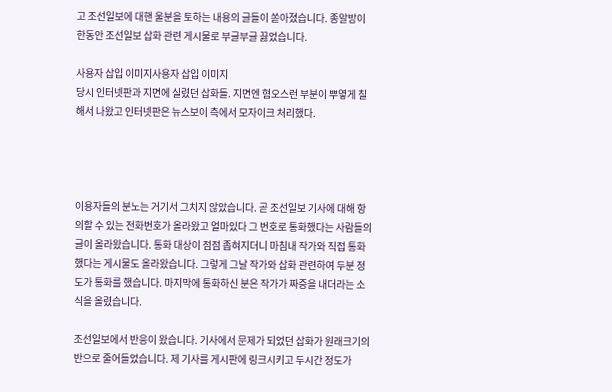고 조선일보에 대핸 울분을 토하는 내용의 글들이 쏟아졌습니다. 종알방이 한동안 조선일보 삽화 관련 게시물로 부글부글 끓었습니다.

사용자 삽입 이미지사용자 삽입 이미지
당시 인터넷판과 지면에 실렸던 삽화들. 지면엔 혐오스런 부분이 뿌옇게 칠해서 나왔고 인터넷판은 뉴스보이 측에서 모자이크 처리했다.




이용자들의 분노는 거기서 그치지 않았습니다. 곧 조선일보 기사에 대해 항의할 수 있는 전화번호가 올라왔고 얼마있다 그 번호로 통화했다는 사람들의 글이 올라왔습니다. 통화 대상이 점점 좁혀지더니 마침내 작가와 직접 통화했다는 게시물도 올라왔습니다. 그렇게 그날 작가와 삽화 관련하여 두분 정도가 통화를 했습니다. 마지막에 통화하신 분은 작가가 짜증을 내더라는 소식을 올렸습니다.

조선일보에서 반응이 왔습니다. 기사에서 문제가 되었던 삽화가 원래크기의 반으로 줄어들었습니다. 제 기사를 게시판에 링크시키고 두시간 정도가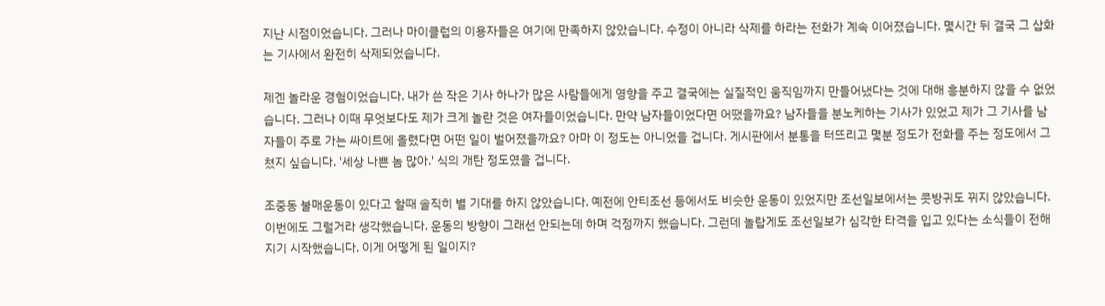지난 시점이었습니다. 그러나 마이클럽의 이용자들은 여기에 만족하지 않았습니다. 수정이 아니라 삭제를 하라는 전화가 계속 이어졌습니다. 몇시간 뒤 결국 그 삽화는 기사에서 완전히 삭제되었습니다.

제겐 놀라운 경험이었습니다. 내가 쓴 작은 기사 하나가 많은 사람들에게 영향을 주고 결국에는 실질적인 움직임까지 만들어냈다는 것에 대해 흥분하지 않을 수 없었습니다. 그러나 이때 무엇보다도 제가 크게 놀란 것은 여자들이었습니다. 만약 남자들이었다면 어땠을까요? 남자들을 분노케하는 기사가 있었고 제가 그 기사를 남자들이 주로 가는 싸이트에 올렸다면 어떤 일이 벌어졌을까요? 아마 이 정도는 아니었을 겁니다. 게시판에서 분통을 터뜨리고 몇분 정도가 전화를 주는 정도에서 그쳤지 싶습니다. '세상 나쁜 놈 많아.' 식의 개탄 정도였을 겁니다.

조중동 불매운동이 있다고 할때 솔직히 별 기대를 하지 않았습니다. 예전에 안티조선 등에서도 비슷한 운동이 있었지만 조선일보에서는 콧방귀도 뀌지 않았습니다. 이번에도 그럴거라 생각했습니다. 운동의 방향이 그래선 안되는데 하며 걱정까지 했습니다. 그런데 놀랍게도 조선일보가 심각한 타격을 입고 있다는 소식들이 전해지기 시작했습니다. 이게 어떻게 된 일이지?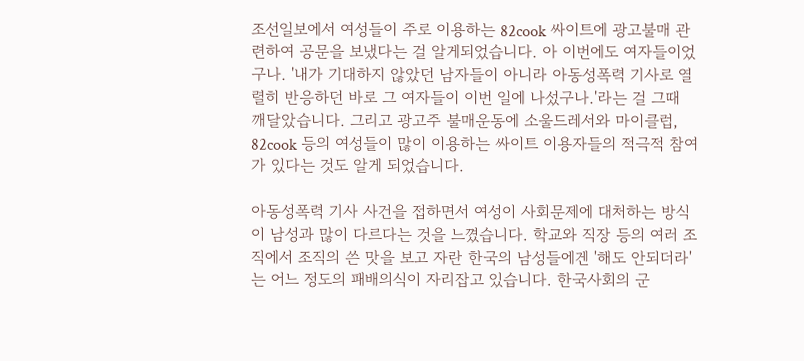조선일보에서 여성들이 주로 이용하는 82cook 싸이트에 광고불매 관련하여 공문을 보냈다는 걸 알게되었습니다. 아 이번에도 여자들이었구나. '내가 기대하지 않았던 남자들이 아니라 아동성폭력 기사로 열렬히 반응하던 바로 그 여자들이 이번 일에 나섰구나.'라는 걸 그때 깨달았습니다. 그리고 광고주 불매운동에 소울드레서와 마이클럽, 82cook 등의 여성들이 많이 이용하는 싸이트 이용자들의 적극적 참여가 있다는 것도 알게 되었습니다.

아동성폭력 기사 사건을 접하면서 여성이 사회문제에 대처하는 방식이 남성과 많이 다르다는 것을 느꼈습니다. 학교와 직장 등의 여러 조직에서 조직의 쓴 맛을 보고 자란 한국의 남성들에겐 '해도 안되더라'는 어느 정도의 패배의식이 자리잡고 있습니다. 한국사회의 군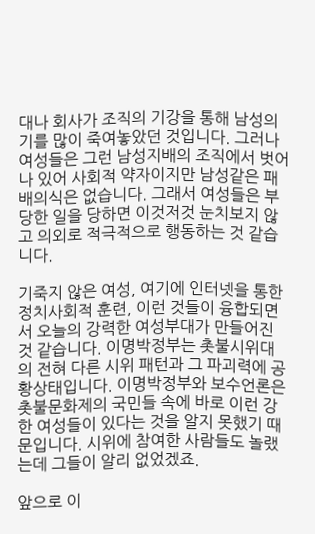대나 회사가 조직의 기강을 통해 남성의 기를 많이 죽여놓았던 것입니다. 그러나 여성들은 그런 남성지배의 조직에서 벗어나 있어 사회적 약자이지만 남성같은 패배의식은 없습니다. 그래서 여성들은 부당한 일을 당하면 이것저것 눈치보지 않고 의외로 적극적으로 행동하는 것 같습니다.

기죽지 않은 여성, 여기에 인터넷을 통한 정치사회적 훈련, 이런 것들이 융합되면서 오늘의 강력한 여성부대가 만들어진 것 같습니다. 이명박정부는 촛불시위대의 전혀 다른 시위 패턴과 그 파괴력에 공황상태입니다. 이명박정부와 보수언론은 촛불문화제의 국민들 속에 바로 이런 강한 여성들이 있다는 것을 알지 못했기 때문입니다. 시위에 참여한 사람들도 놀랬는데 그들이 알리 없었겠죠.

앞으로 이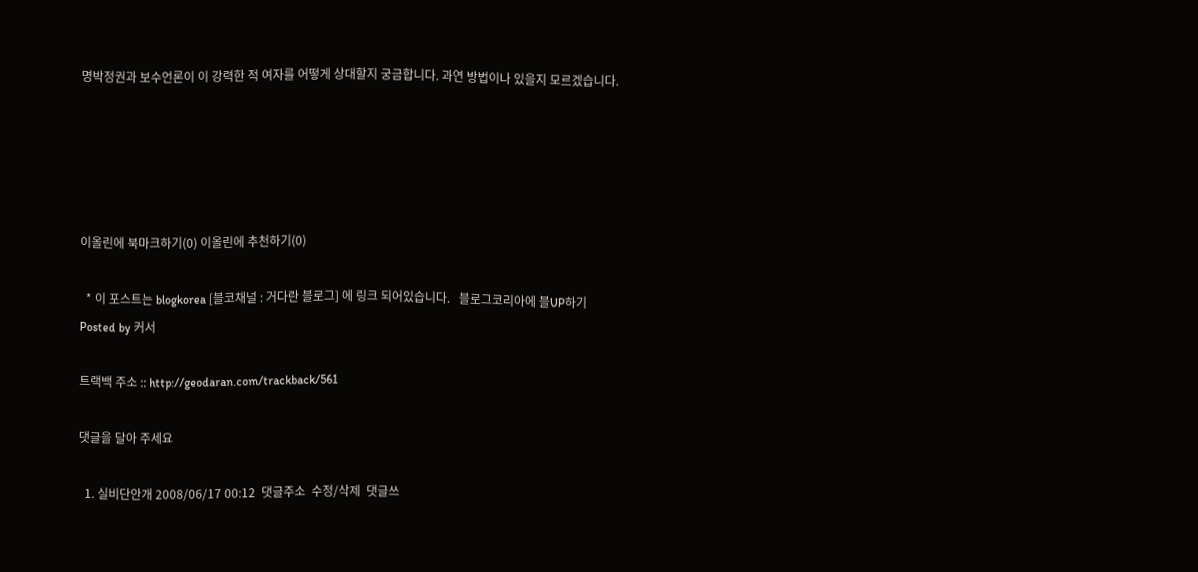명박정권과 보수언론이 이 강력한 적 여자를 어떻게 상대할지 궁금합니다. 과연 방법이나 있을지 모르겠습니다.





이올린에 북마크하기(0) 이올린에 추천하기(0)

  * 이 포스트는 blogkorea [블코채널 : 거다란 블로그] 에 링크 되어있습니다.   블로그코리아에 블UP하기
Posted by 커서

트랙백 주소 :: http://geodaran.com/trackback/561

댓글을 달아 주세요

  1. 실비단안개 2008/06/17 00:12  댓글주소  수정/삭제  댓글쓰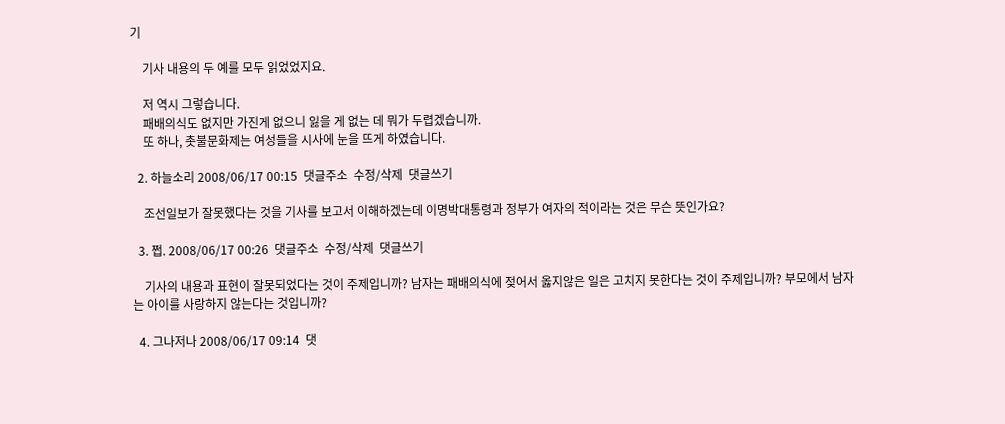기

    기사 내용의 두 예를 모두 읽었었지요.

    저 역시 그렇습니다.
    패배의식도 없지만 가진게 없으니 잃을 게 없는 데 뭐가 두렵겠습니까.
    또 하나, 촛불문화제는 여성들을 시사에 눈을 뜨게 하였습니다.

  2. 하늘소리 2008/06/17 00:15  댓글주소  수정/삭제  댓글쓰기

    조선일보가 잘못했다는 것을 기사를 보고서 이해하겠는데 이명박대통령과 정부가 여자의 적이라는 것은 무슨 뜻인가요?

  3. 쩝. 2008/06/17 00:26  댓글주소  수정/삭제  댓글쓰기

    기사의 내용과 표현이 잘못되었다는 것이 주제입니까? 남자는 패배의식에 젖어서 옳지않은 일은 고치지 못한다는 것이 주제입니까? 부모에서 남자는 아이를 사랑하지 않는다는 것입니까?

  4. 그나저나 2008/06/17 09:14  댓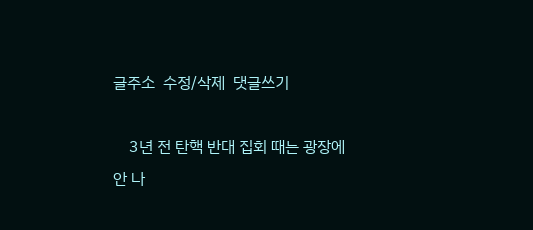글주소  수정/삭제  댓글쓰기

    3년 전 탄핵 반대 집회 때는 광장에 안 나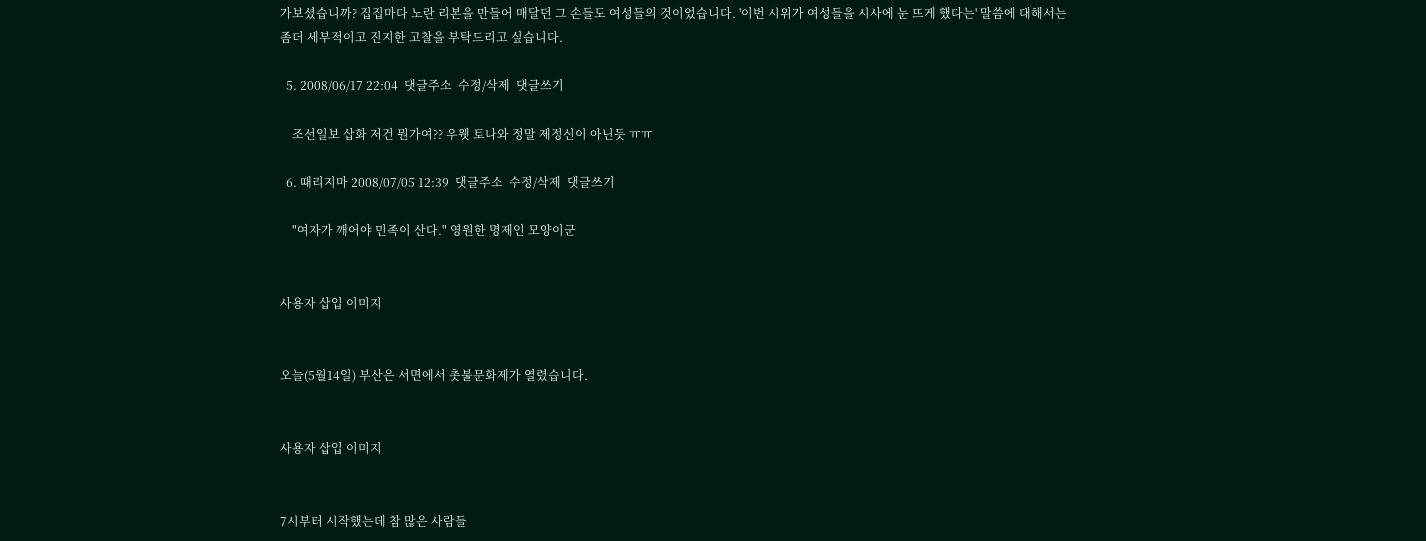가보셨습니까? 집집마다 노란 리본을 만들어 매달던 그 손들도 여성들의 것이었습니다. '이번 시위가 여성들을 시사에 눈 뜨게 했다는' 말씀에 대해서는 좀더 세부적이고 진지한 고찰을 부탁드리고 싶습니다.

  5. 2008/06/17 22:04  댓글주소  수정/삭제  댓글쓰기

    조선일보 삽화 저건 뭔가여?? 우웻 토나와 정말 제정신이 아닌듯 ㅠㅠ

  6. 때리지마 2008/07/05 12:39  댓글주소  수정/삭제  댓글쓰기

    "여자가 깨어야 민족이 산다." 영원한 명제인 모양이군


사용자 삽입 이미지


오늘(5월14일) 부산은 서면에서 촛불문화제가 열렸습니다.


사용자 삽입 이미지


7시부터 시작했는데 참 많은 사람들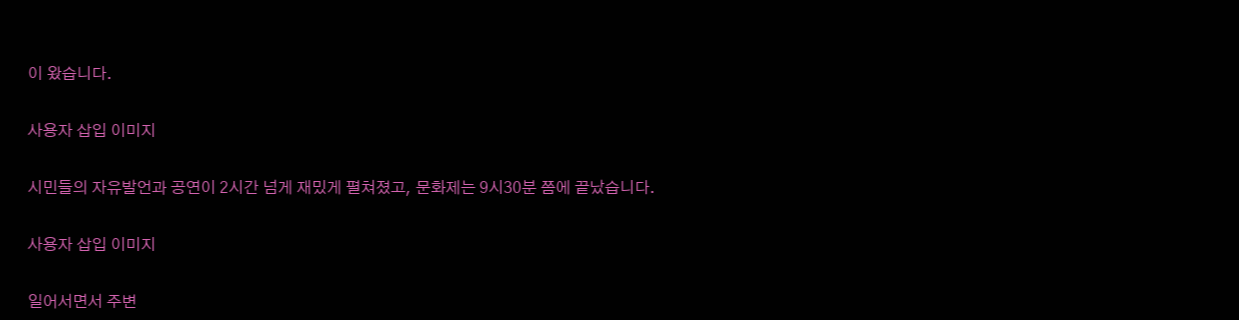이 왔습니다.


사용자 삽입 이미지


시민들의 자유발언과 공연이 2시간 넘게 재밌게 펼쳐졌고, 문화제는 9시30분 쯤에 끝났습니다.


사용자 삽입 이미지


일어서면서 주변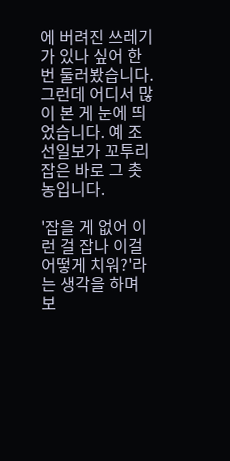에 버려진 쓰레기가 있나 싶어 한번 둘러봤습니다. 그런데 어디서 많이 본 게 눈에 띄었습니다. 예 조선일보가 꼬투리 잡은 바로 그 촛농입니다.

'잡을 게 없어 이런 걸 잡나 이걸 어떻게 치워?'라는 생각을 하며 보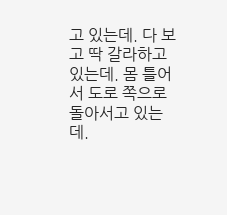고 있는데. 다 보고 딱 갈라하고 있는데. 몸 틀어서 도로 쪽으로 돌아서고 있는데.